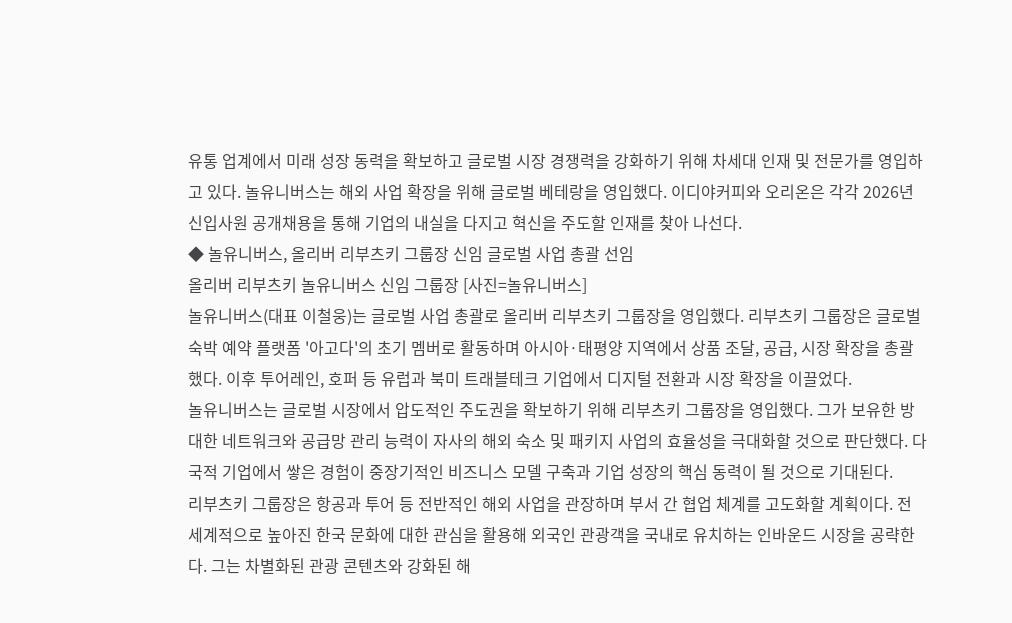유통 업계에서 미래 성장 동력을 확보하고 글로벌 시장 경쟁력을 강화하기 위해 차세대 인재 및 전문가를 영입하고 있다. 놀유니버스는 해외 사업 확장을 위해 글로벌 베테랑을 영입했다. 이디야커피와 오리온은 각각 2026년 신입사원 공개채용을 통해 기업의 내실을 다지고 혁신을 주도할 인재를 찾아 나선다.
◆ 놀유니버스, 올리버 리부츠키 그룹장 신임 글로벌 사업 총괄 선임
올리버 리부츠키 놀유니버스 신임 그룹장 [사진=놀유니버스]
놀유니버스(대표 이철웅)는 글로벌 사업 총괄로 올리버 리부츠키 그룹장을 영입했다. 리부츠키 그룹장은 글로벌 숙박 예약 플랫폼 '아고다'의 초기 멤버로 활동하며 아시아·태평양 지역에서 상품 조달, 공급, 시장 확장을 총괄했다. 이후 투어레인, 호퍼 등 유럽과 북미 트래블테크 기업에서 디지털 전환과 시장 확장을 이끌었다.
놀유니버스는 글로벌 시장에서 압도적인 주도권을 확보하기 위해 리부츠키 그룹장을 영입했다. 그가 보유한 방대한 네트워크와 공급망 관리 능력이 자사의 해외 숙소 및 패키지 사업의 효율성을 극대화할 것으로 판단했다. 다국적 기업에서 쌓은 경험이 중장기적인 비즈니스 모델 구축과 기업 성장의 핵심 동력이 될 것으로 기대된다.
리부츠키 그룹장은 항공과 투어 등 전반적인 해외 사업을 관장하며 부서 간 협업 체계를 고도화할 계획이다. 전 세계적으로 높아진 한국 문화에 대한 관심을 활용해 외국인 관광객을 국내로 유치하는 인바운드 시장을 공략한다. 그는 차별화된 관광 콘텐츠와 강화된 해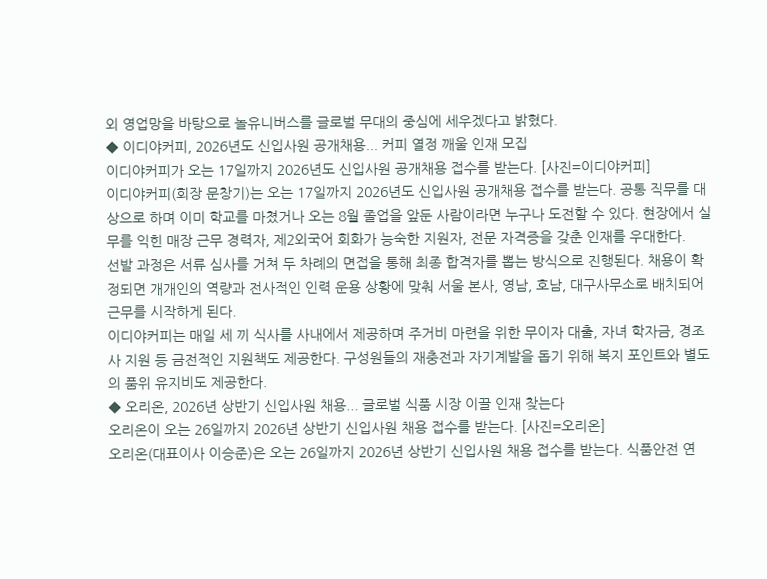외 영업망을 바탕으로 놀유니버스를 글로벌 무대의 중심에 세우겠다고 밝혔다.
◆ 이디야커피, 2026년도 신입사원 공개채용... 커피 열정 깨울 인재 모집
이디야커피가 오는 17일까지 2026년도 신입사원 공개채용 접수를 받는다. [사진=이디야커피]
이디야커피(회장 문창기)는 오는 17일까지 2026년도 신입사원 공개채용 접수를 받는다. 공통 직무를 대상으로 하며 이미 학교를 마쳤거나 오는 8월 졸업을 앞둔 사람이라면 누구나 도전할 수 있다. 현장에서 실무를 익힌 매장 근무 경력자, 제2외국어 회화가 능숙한 지원자, 전문 자격증을 갖춘 인재를 우대한다.
선발 과정은 서류 심사를 거쳐 두 차례의 면접을 통해 최종 합격자를 뽑는 방식으로 진행된다. 채용이 확정되면 개개인의 역량과 전사적인 인력 운용 상황에 맞춰 서울 본사, 영남, 호남, 대구사무소로 배치되어 근무를 시작하게 된다.
이디야커피는 매일 세 끼 식사를 사내에서 제공하며 주거비 마련을 위한 무이자 대출, 자녀 학자금, 경조사 지원 등 금전적인 지원책도 제공한다. 구성원들의 재충전과 자기계발을 돕기 위해 복지 포인트와 별도의 품위 유지비도 제공한다.
◆ 오리온, 2026년 상반기 신입사원 채용... 글로벌 식품 시장 이끌 인재 찾는다
오리온이 오는 26일까지 2026년 상반기 신입사원 채용 접수를 받는다. [사진=오리온]
오리온(대표이사 이승준)은 오는 26일까지 2026년 상반기 신입사원 채용 접수를 받는다. 식품안전 연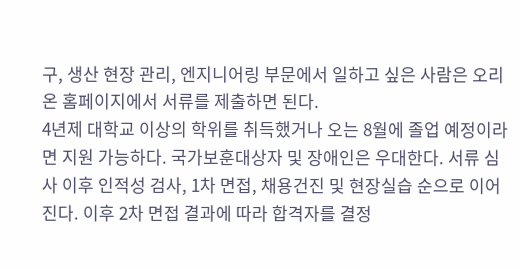구, 생산 현장 관리, 엔지니어링 부문에서 일하고 싶은 사람은 오리온 홈페이지에서 서류를 제출하면 된다.
4년제 대학교 이상의 학위를 취득했거나 오는 8월에 졸업 예정이라면 지원 가능하다. 국가보훈대상자 및 장애인은 우대한다. 서류 심사 이후 인적성 검사, 1차 면접, 채용건진 및 현장실습 순으로 이어진다. 이후 2차 면접 결과에 따라 합격자를 결정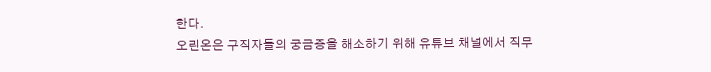한다.
오린온은 구직자들의 궁금증을 해소하기 위해 유튜브 채널에서 직무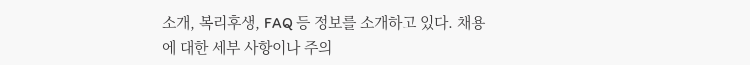소개, 복리후생, FAQ 등 정보를 소개하고 있다. 채용에 대한 세부 사항이나 주의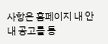사항은 홈페이지 내 안내 공고를 통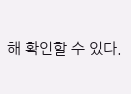해 확인할 수 있다.